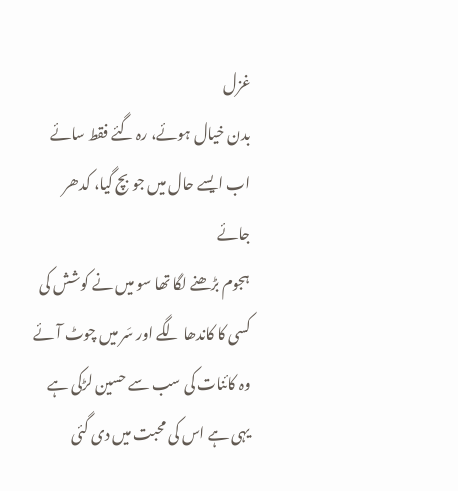غزل
بدن خیال ہوئے، رہ گئے فقط سائے
اب ایسے حال میں جو بچ گیا، کدھر جائے
ہجوم بڑھنے لگا تھا سو میں نے کوشش کی
کسی کا کاندھا لگے اور سَر میں چوٹ آئے
وہ کائنات کی سب سے حسین لڑکی ہے
یہی ہے اس کی محبت میں دی گئی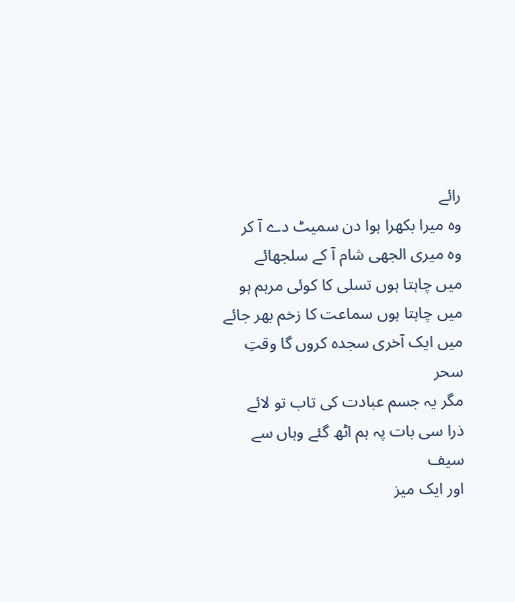رائے
وہ میرا بکھرا ہوا دن سمیٹ دے آ کر
وہ میری الجھی شام آ کے سلجھائے
میں چاہتا ہوں تسلی کا کوئی مرہم ہو
میں چاہتا ہوں سماعت کا زخم بھر جائے
میں ایک آخری سجدہ کروں گا وقتِ سحر
مگر یہ جسم عبادت کی تاب تو لائے
ذرا سی بات پہ ہم اٹھ گئے وہاں سے سیف
اور ایک میز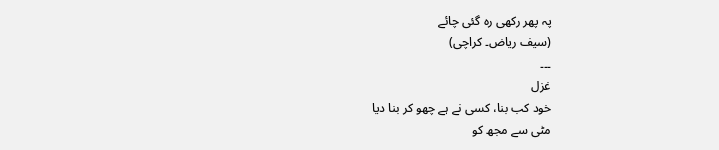پہ پھر رکھی رہ گئی چائے
(سیف ریاض۔ کراچی)
۔۔۔
غزل
خود کب بنا، کسی نے ہے چھو کر بنا دیا
مٹی سے مجھ کو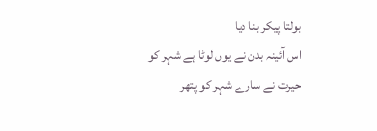بولتا پیکر بنا دیا
اس آئینہ بدن نے یوں لوٹا ہے شہر کو
حیرت نے سارے شہر کو پتھر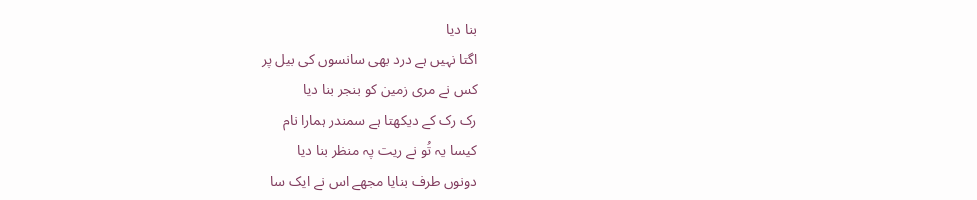بنا دیا
اگتا نہیں ہے درد بھی سانسوں کی بیل پر
کس نے مری زمین کو بنجر بنا دیا
رک رک کے دیکھتا ہے سمندر ہمارا نام
کیسا یہ تُو نے ریت پہ منظر بنا دیا
دونوں طرف بنایا مجھے اس نے ایک سا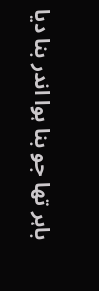باہر تھا جو بنا ہوا اندر بنا دیا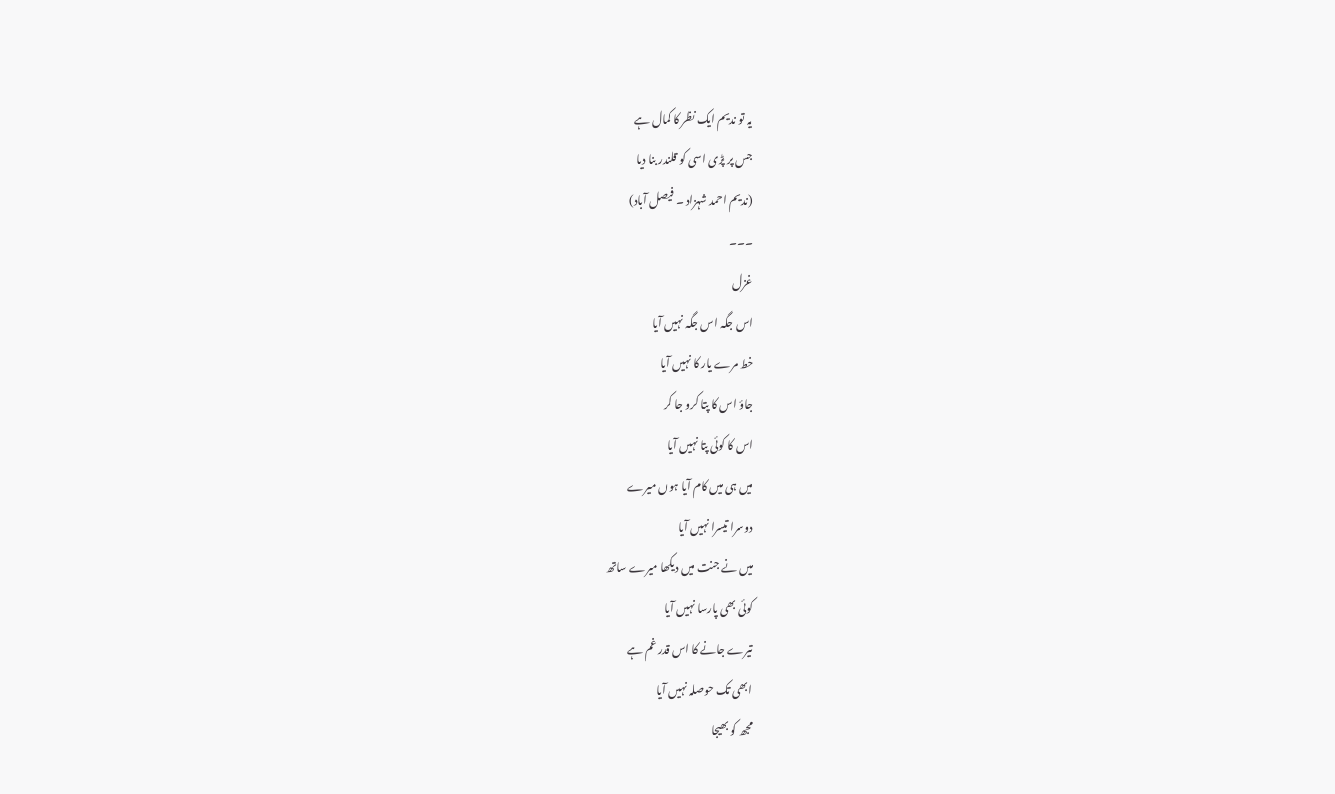یہ تو ندیم ایک نظر کا کمال ہے
جس پر پڑی اسی کو قلندر بنا دیا
(ندیم احمد شہزاد ۔ فیصل آباد)
۔۔۔
غزل
اس جگہ اس جگہ نہیں آیا
خط مرے یار کا نہیں آیا
جاؤ اس کا پتا کرو جا کر
اس کا کوئی پتا نہیں آیا
میں ہی میں کام آیا ہوں میرے
دوسرا تیسرا نہیں آیا
میں نے جنت میں دیکھا میرے ساتھ
کوئی بھی پارسا نہیں آیا
تیرے جانے کا اس قدر غم ہے
ابھی تک حوصلہ نہیں آیا
مجھ کو بھیجا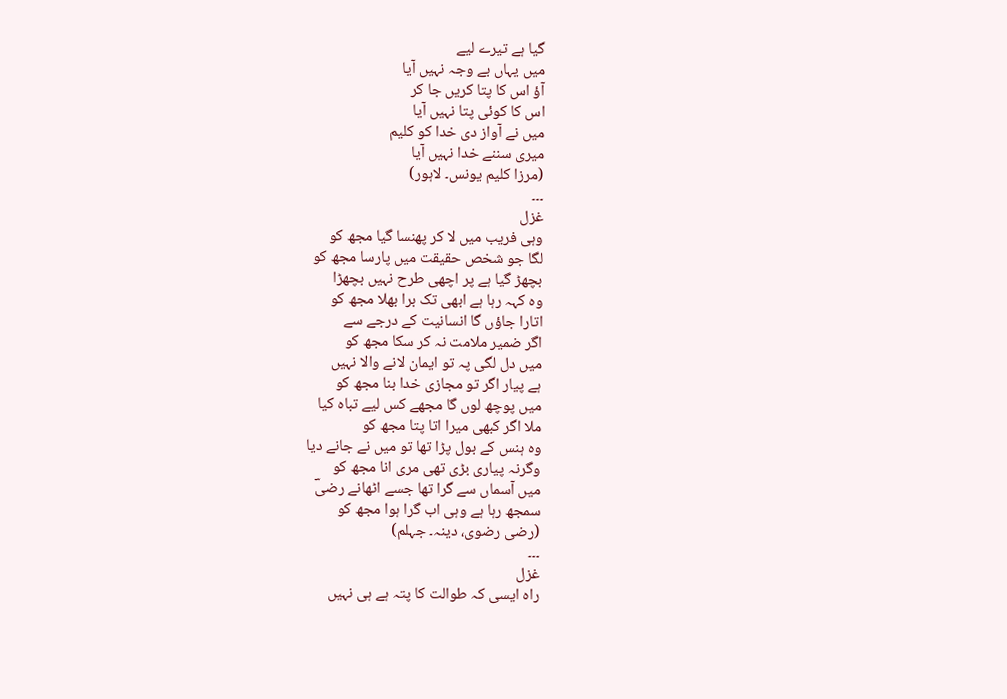گیا ہے تیرے لیے
میں یہاں بے وجہ نہیں آیا
آؤ اس کا پتا کریں جا کر
اس کا کوئی پتا نہیں آیا
میں نے آواز دی خدا کو کلیم
میری سننے خدا نہیں آیا
(مرزا کلیم یونس۔ لاہور)
۔۔۔
غزل
وہی فریب میں لا کر پھنسا گیا مجھ کو
لگا جو شخص حقیقت میں پارسا مجھ کو
بچھڑ گیا ہے پر اچھی طرح نہیں بچھڑا
وہ کہہ رہا ہے ابھی تک برا بھلا مجھ کو
اتارا جاؤں گا انسانیت کے درجے سے
اگر ضمیر ملامت نہ کر سکا مجھ کو
میں دل لگی پہ تو ایمان لانے والا نہیں
ہے پیار اگر تو مجازی خدا بنا مجھ کو
میں پوچھ لوں گا مجھے کس لیے تباہ کیا
ملا اگر کبھی میرا اتا پتا مجھ کو
وہ ہنس کے بول پڑا تھا تو میں نے جانے دیا
وگرنہ پیاری بڑی تھی مری انا مجھ کو
میں آسماں سے گرا تھا جسے اٹھانے رضیؔ
سمجھ رہا ہے وہی اب گرا ہوا مجھ کو
(رضی رضوی، دینہ۔ جہلم)
۔۔۔
غزل
راہ ایسی کہ طوالت کا پتہ ہے ہی نہیں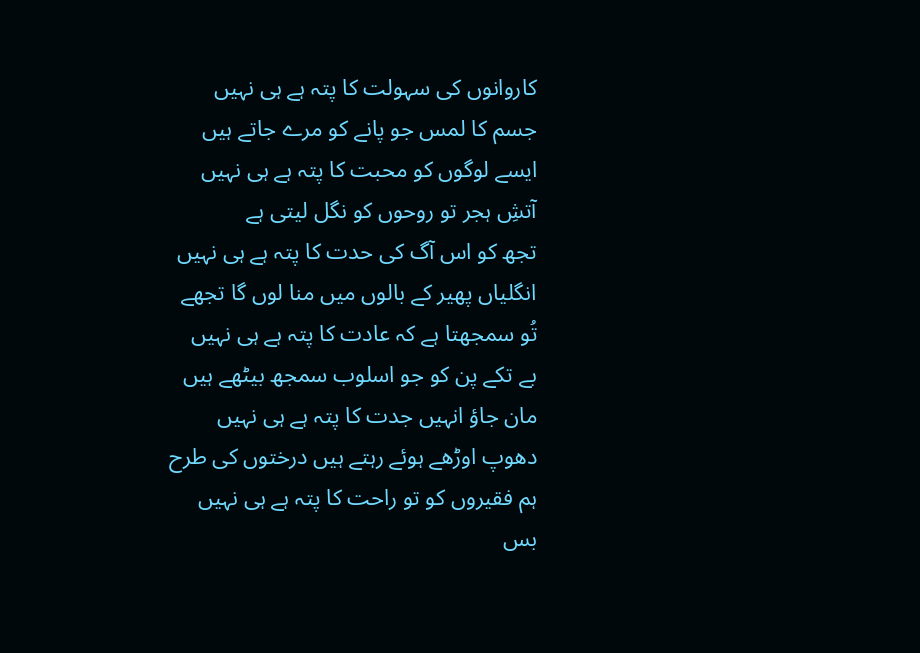کاروانوں کی سہولت کا پتہ ہے ہی نہیں
جسم کا لمس جو پانے کو مرے جاتے ہیں
ایسے لوگوں کو محبت کا پتہ ہے ہی نہیں
آتشِ ہجر تو روحوں کو نگل لیتی ہے
تجھ کو اس آگ کی حدت کا پتہ ہے ہی نہیں
انگلیاں پھیر کے بالوں میں منا لوں گا تجھے
تُو سمجھتا ہے کہ عادت کا پتہ ہے ہی نہیں
بے تکے پن کو جو اسلوب سمجھ بیٹھے ہیں
مان جاؤ انہیں جدت کا پتہ ہے ہی نہیں
دھوپ اوڑھے ہوئے رہتے ہیں درختوں کی طرح
ہم فقیروں کو تو راحت کا پتہ ہے ہی نہیں
بس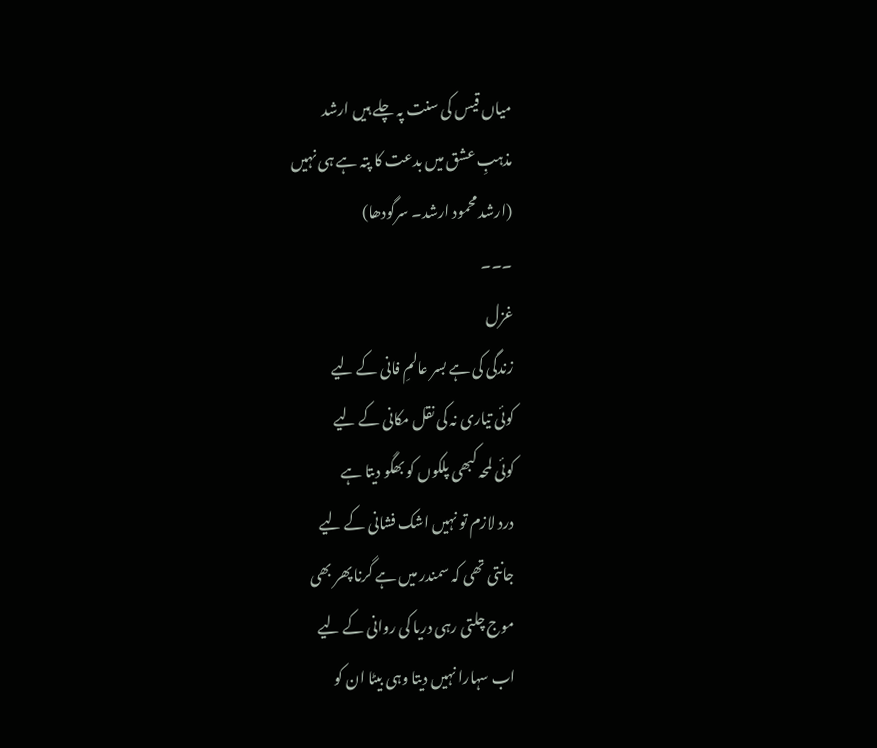میاں قیس کی سنت پہ چلے ہیں ارشد
مذہبِ عشق میں بدعت کا پتہ ہے ہی نہیں
(ارشد محمود ارشد۔ سرگودھا)
۔۔۔
غزل
زندگی کی ہے بسر عالمِ فانی کے لیے
کوئی تیاری نہ کی نقل مکانی کے لیے
کوئی لمحہ کبھی پلکوں کو بھگو دیتا ہے
درد لازم تو نہیں اشک فشانی کے لیے
جانتی تھی کہ سمندر میں ہے گرنا پھر بھی
موج چلتی رہی دریا کی روانی کے لیے
اب سہارا نہیں دیتا وہی بیٹا ان کو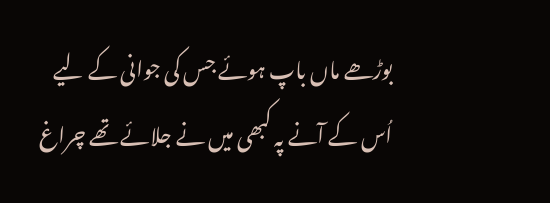بوڑھے ماں باپ ہوئے جس کی جوانی کے لیے
اُس کے آنے پہ کبھی میں نے جلائے تھے چراغ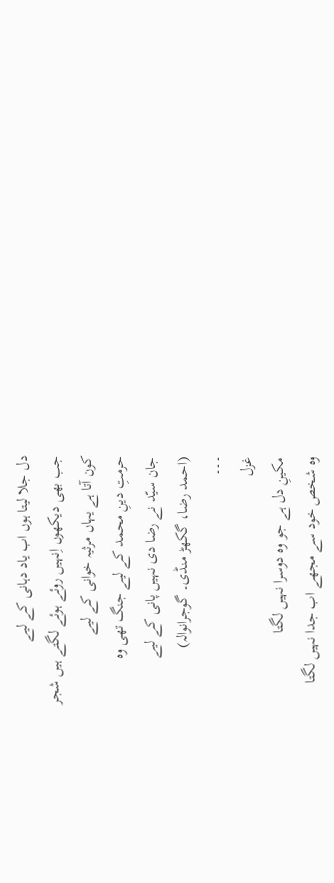دل جلا لیتا ہوں اب یاد دہانی کے لیے
جب بھی دیکھوں اِنہیں روئے ہوئے لگتے ہیں شجر
کون آتا ہے یہاں مرثیہ خوانی کے لیے
حرمتِ دینِ محمد کے لیے جنگ تھی وہ
جان سیّد نے رضا دی نہیں پانی کے لیے
(احمد رضا، گکھڑ منڈی۔ گوجرانوالہ)
۔۔۔
غزل
مکینِ دل ہے جو وہ دوسرا نہیں لگتا
وہ شخص خود سے مجھے اب جدا نہیں لگتا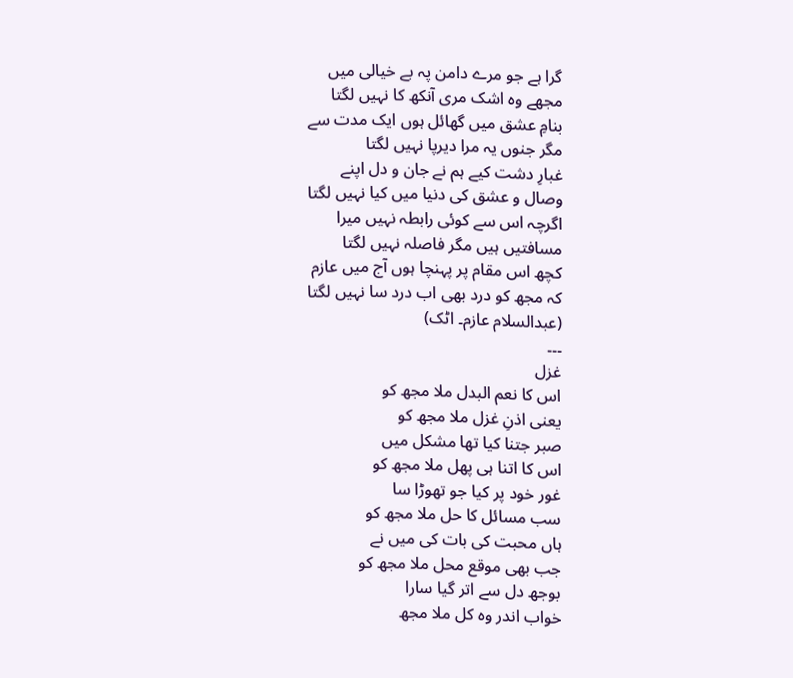گرا ہے جو مرے دامن پہ بے خیالی میں
مجھے وہ اشک مری آنکھ کا نہیں لگتا
بنامِ عشق میں گھائل ہوں ایک مدت سے
مگر جنوں یہ مرا دیرپا نہیں لگتا
غبارِ دشت کیے ہم نے جان و دل اپنے
وصال و عشق کی دنیا میں کیا نہیں لگتا
اگرچہ اس سے کوئی رابطہ نہیں میرا
مسافتیں ہیں مگر فاصلہ نہیں لگتا
کچھ اس مقام پر پہنچا ہوں آج میں عازم
کہ مجھ کو درد بھی اب درد سا نہیں لگتا
(عبدالسلام عازم۔ اٹک)
۔۔۔
غزل
اس کا نعم البدل ملا مجھ کو
یعنی اذنِ غزل ملا مجھ کو
صبر جتنا کیا تھا مشکل میں
اس کا اتنا ہی پھل ملا مجھ کو
غور خود پر کیا جو تھوڑا سا
سب مسائل کا حل ملا مجھ کو
ہاں محبت کی بات کی میں نے
جب بھی موقع محل ملا مجھ کو
بوجھ دل سے اتر گیا سارا
خواب اندر وہ کل ملا مجھ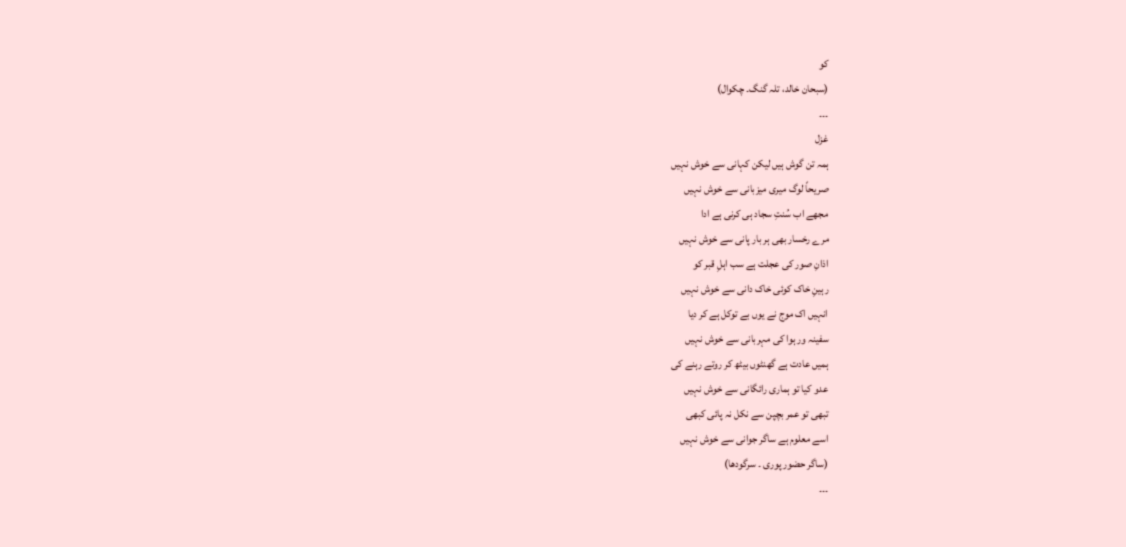کو
(سبحان خالد، تلہ گنگ۔ چکوال)
۔۔۔
غزل
ہمہ تن گوش ہیں لیکن کہانی سے خوش نہیں
صریحاً لوگ میری میزبانی سے خوش نہیں
مجھے اب سُنتِ سجاد ہی کرنی ہے ادا
مرے رخسار بھی ہر بار پانی سے خوش نہیں
اذانِ صور کی عجلت ہے سب اہلِ قبر کو
رہینِ خاک کوئی خاک دانی سے خوش نہیں
انہیں اک موج نے یوں بے توکل ہے کر دیا
سفینہ ور ہوا کی مہربانی سے خوش نہیں
ہمیں عادت ہے گھنٹوں بیٹھ کر روتے رہنے کی
عدو کیا تو ہماری رائگانی سے خوش نہیں
تبھی تو عمر بچپن سے نکل نہ پائی کبھی
اسے معلوم ہے ساگر جوانی سے خوش نہیں
(ساگر حضور پوری ۔ سرگودھا)
۔۔۔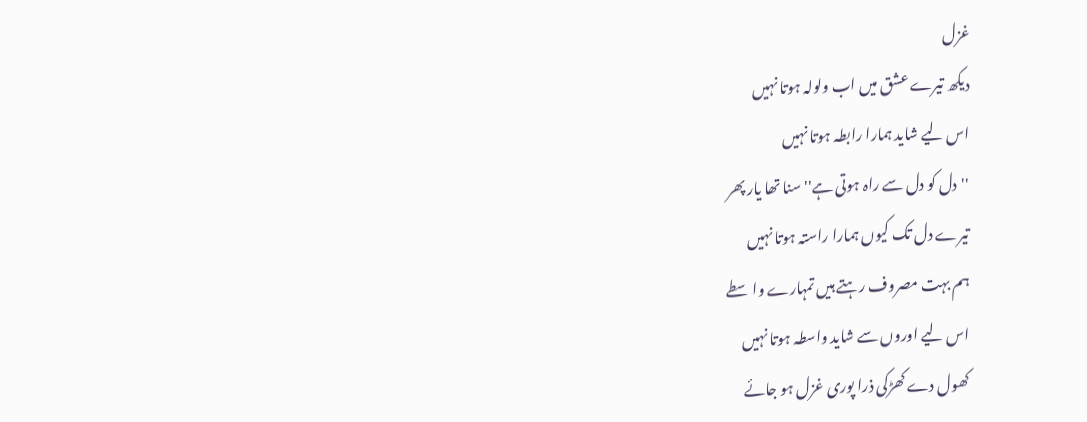غزل
دیکھ تیرے عشق میں اب ولولہ ہوتا نہیں
اس لیے شاید ہمارا رابطہ ہوتا نہیں
''دل کو دل سے راہ ہوتی ہے'' سنا تھا یار پھر
تیرے دل تک کیوں ہمارا راستہ ہوتا نہیں
ہم بہت مصروف رہتے ہیں تمہارے واسطے
اس لیے اوروں سے شاید واسطہ ہوتا نہیں
کھول دے کھڑکی ذرا پوری غزل ہو جائے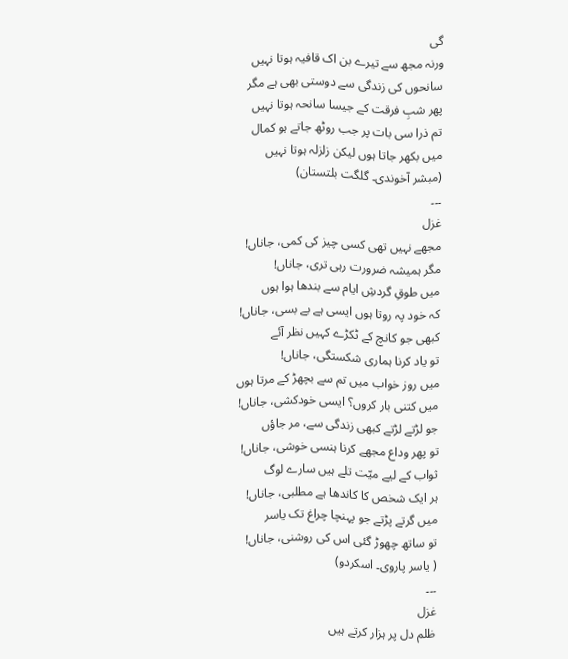گی
ورنہ مجھ سے تیرے بن اک قافیہ ہوتا نہیں
سانحوں کی زندگی سے دوستی بھی ہے مگر
پھر شبِ فرقت کے جیسا سانحہ ہوتا نہیں
تم ذرا سی بات پر جب روٹھ جاتے ہو کمال
میں بکھر جاتا ہوں لیکن زلزلہ ہوتا نہیں
(مبشر آخوندی۔ گلگت بلتستان)
۔۔۔
غزل
مجھے نہیں تھی کسی چیز کی کمی، جاناں!
مگر ہمیشہ ضرورت رہی تری، جاناں!
میں طوقِ گردشِ ایام سے بندھا ہوا ہوں
کہ خود پہ روتا ہوں ایسی ہے بے بسی، جاناں!
کبھی جو کانچ کے ٹکڑے کہیں نظر آئے
تو یاد کرنا ہماری شکستگی، جاناں!
میں روز خواب میں تم سے بچھڑ کے مرتا ہوں
میں کتنی بار کروں؟ ایسی خودکشی، جاناں!
جو لڑتے لڑتے کبھی زندگی سے، مر جاؤں
تو پھر وداع مجھے کرنا ہنسی خوشی، جاناں!
ثواب کے لیے میّت تلے ہیں سارے لوگ
ہر ایک شخص کا کاندھا ہے مطلبی، جاناں!
میں گرتے پڑتے جو پہنچا چراغ تک یاسر
تو ساتھ چھوڑ گئی اس کی روشنی، جاناں!
( یاسر پاروی۔ اسکردو)
۔۔۔
غزل
ظلم دل پر ہزار کرتے ہیں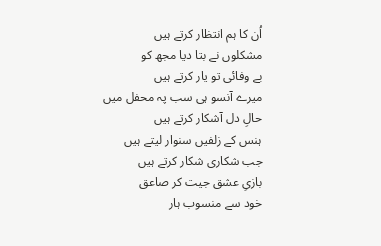اُن کا ہم انتظار کرتے ہیں
مشکلوں نے بتا دیا مجھ کو
بے وفائی تو یار کرتے ہیں
میرے آنسو ہی سب پہ محفل میں
حالِ دل آشکار کرتے ہیں
ہنس کے زلفیں سنوار لیتے ہیں
جب شکاری شکار کرتے ہیں
بازیِ عشق جیت کر صاعق
خود سے منسوب ہار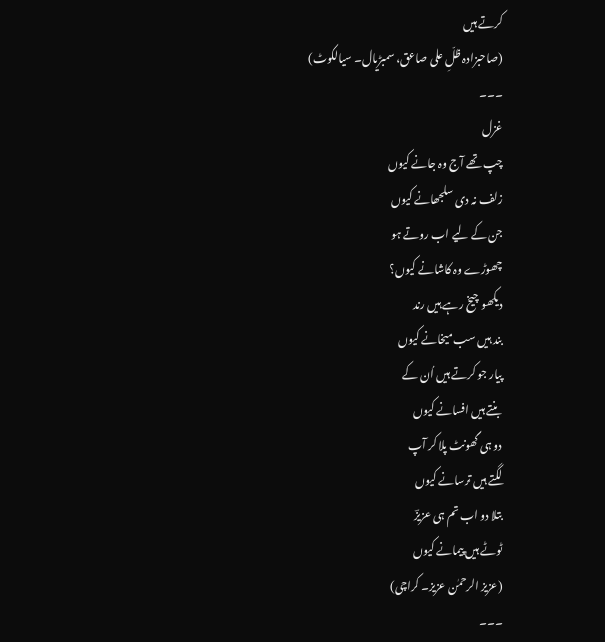کرتے ہیں
(صاحبزادہ ظلِّ علی صاعق، سمبڑیال۔ سیالکوٹ)
۔۔۔
غزل
چپ تھے آج وہ جانے کیوں
زلف نہ دی سلجھانے کیوں
جن کے لیے اب روتے ہو
چھوڑے وہ کاشانے کیوں؟
دیکھو چیخ رہے ہیں رند
بند ہیں سب میخانے کیوں
پیار جو کرتے ہیں اُن کے
بنتے ہیں افسانے کیوں
دو ہی گھونٹ پلا کر آپ
لگتے ہیں ترسانے کیوں
بتلا دو اب تم ہی عزیزؔ
ٹوٹے ہیں پیمانے کیوں
(عزیز الرحمٰن عزیز۔ کراچی)
۔۔۔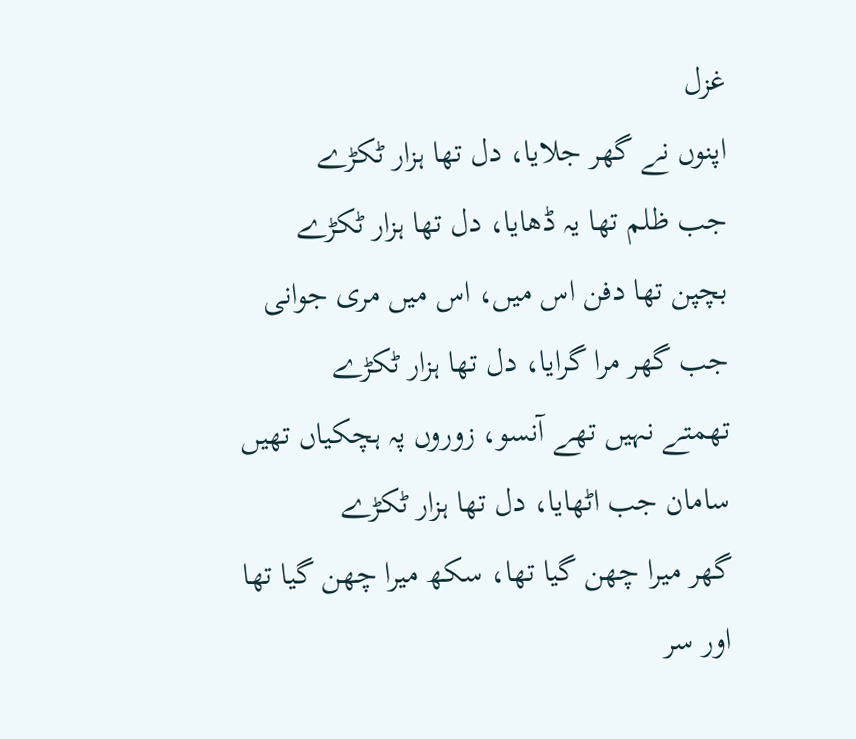غزل
اپنوں نے گھر جلایا، دل تھا ہزار ٹکڑے
جب ظلم تھا یہ ڈھایا، دل تھا ہزار ٹکڑے
بچپن تھا دفن اس میں، اس میں مری جوانی
جب گھر مرا گرایا، دل تھا ہزار ٹکڑے
تھمتے نہیں تھے آنسو، زوروں پہ ہچکیاں تھیں
سامان جب اٹھایا، دل تھا ہزار ٹکڑے
گھر میرا چھن گیا تھا، سکھ میرا چھن گیا تھا
اور سر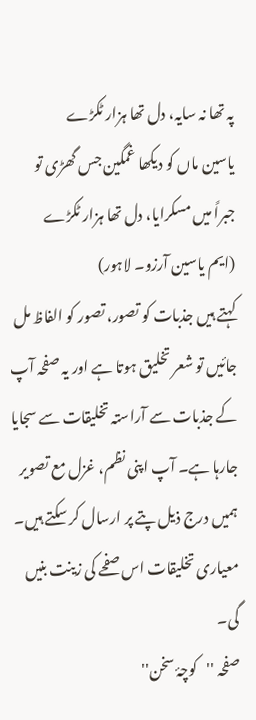پہ تھا نہ سایہ، دل تھا ہزار ٹکڑے
یاسین ماں کو دیکھا غمگین جس گھڑی تو
جبراً میں مسکرایا، دل تھا ہزار ٹکڑے
(ایم یاسین آرزو۔ لاہور)
کہتے ہیں جذبات کو تصور، تصور کو الفاظ مل جائیں تو شعر تخلیق ہوتا ہے اور یہ صفحہ آپ کے جذبات سے آراستہ تخلیقات سے سجایا جارہا ہے۔ آپ اپنی نظم، غزل مع تصویر ہمیں درج ذیل پتے پر ارسال کر سکتے ہیں۔ معیاری تخلیقات اس صفحے کی زینت بنیں گی۔
صفحہ ''کوچۂ سخن''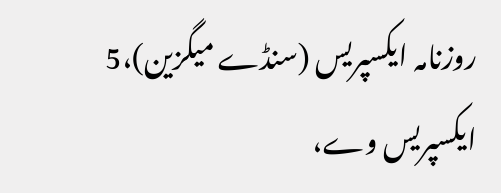روزنامہ ایکسپریس (سنڈے میگزین)،5 ایکسپریس وے،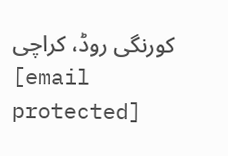کورنگی روڈ، کراچی
[email protected]